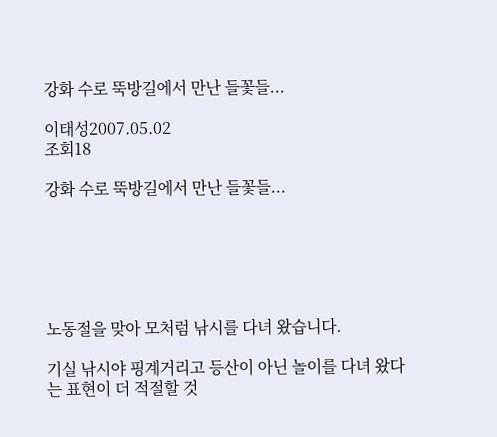강화 수로 뚝방길에서 만난 들꽃들...

이태성2007.05.02
조회18

강화 수로 뚝방길에서 만난 들꽃들...






노동절을 맞아 모처럼 낚시를 다녀 왔습니다.

기실 낚시야 핑계거리고 등산이 아닌 놀이를 다녀 왔다는 표현이 더 적절할 것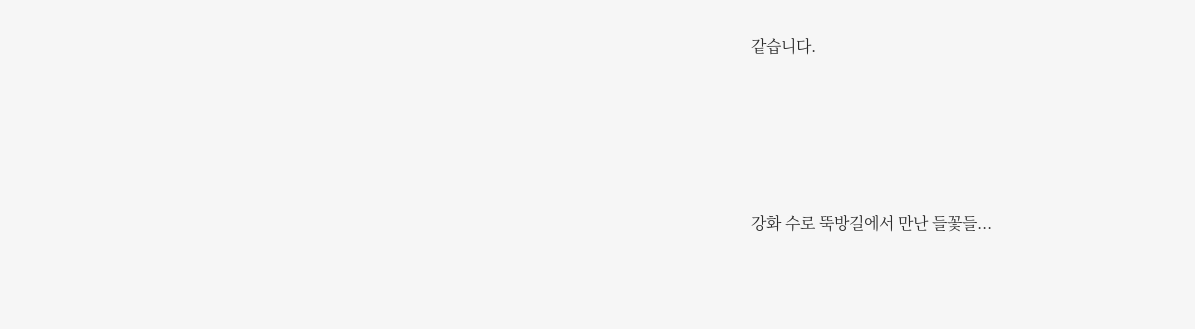같습니다.





강화 수로 뚝방길에서 만난 들꽃들...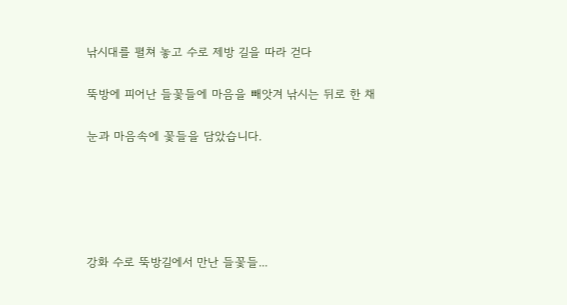낚시대를 펼쳐 놓고 수로 제방 길을 따라 걷다

뚝방에 피어난 들꽃들에 마음을 빼앗겨 낚시는 뒤로 한 채

눈과 마음속에 꽃들을 담았습니다.





강화 수로 뚝방길에서 만난 들꽃들...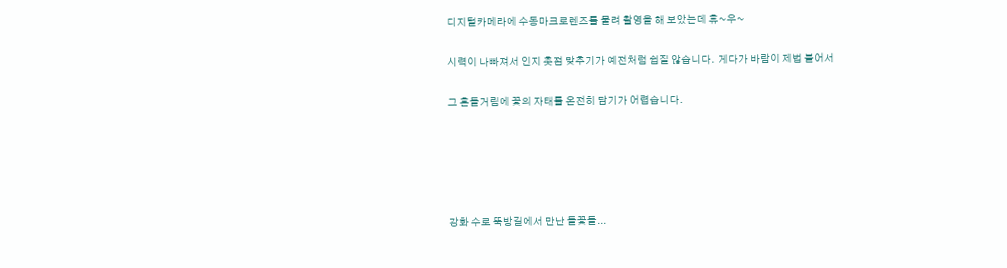디지털카메라에 수동마크로렌즈를 물려 촬영을 해 보았는데 휴~우~

시력이 나빠져서 인지 촛점 맞추기가 예전처럼 쉽질 않습니다.  게다가 바람이 제법 불어서

그 흔들거림에 꽃의 자태를 온전히 담기가 어렵습니다.





강화 수로 뚝방길에서 만난 들꽃들...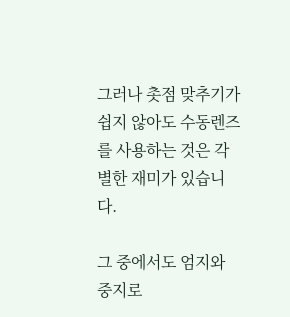그러나 촛점 맞추기가 쉽지 않아도 수동렌즈를 사용하는 것은 각별한 재미가 있습니다.

그 중에서도 엄지와 중지로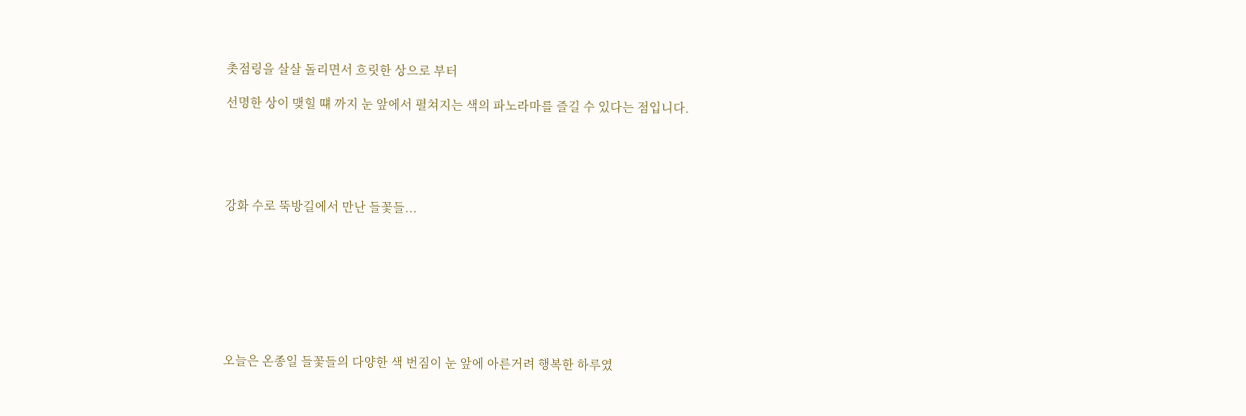촛점링을 살살 돌리면서 흐릿한 상으로 부터

선명한 상이 맺힐 떄 까지 눈 앞에서 펼쳐지는 색의 파노라마를 즐길 수 있다는 점입니다.





강화 수로 뚝방길에서 만난 들꽃들...








오늘은 온종일 들꽃들의 다양한 색 번짐이 눈 앞에 아른거려 행복한 하루였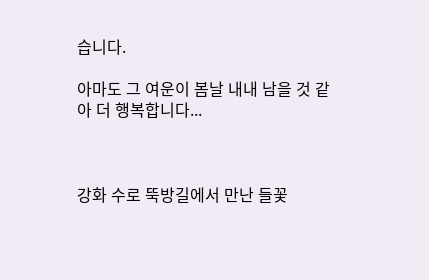습니다.

아마도 그 여운이 봄날 내내 남을 것 같아 더 행복합니다...



강화 수로 뚝방길에서 만난 들꽃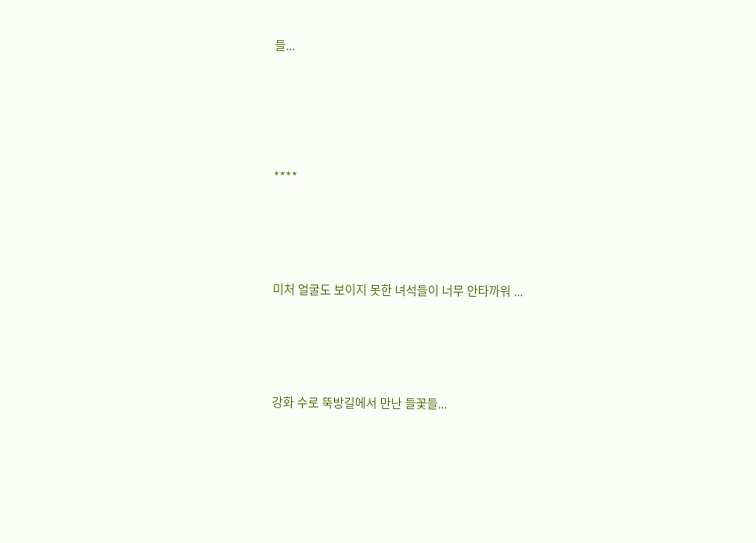들...






****





미처 얼굴도 보이지 못한 녀석들이 너무 안타까워 ...





강화 수로 뚝방길에서 만난 들꽃들...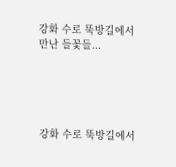강화 수로 뚝방길에서 만난 들꽃들...





강화 수로 뚝방길에서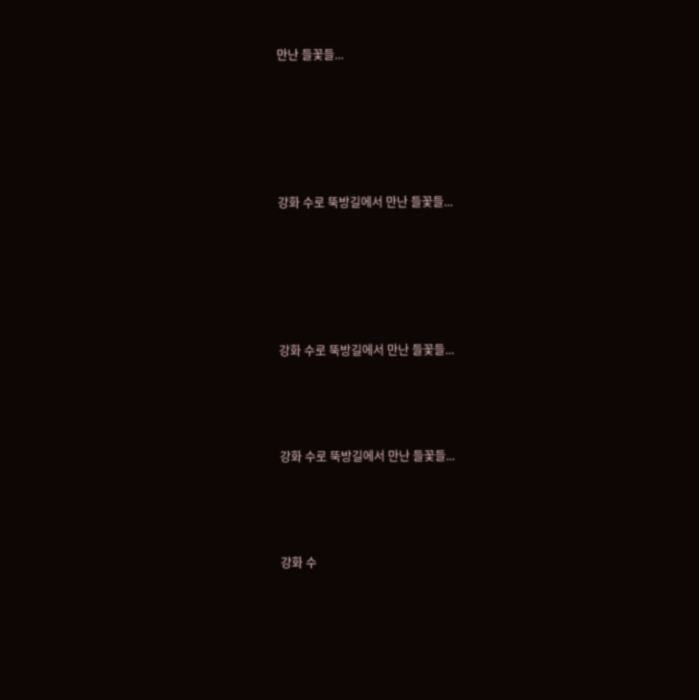만난 들꽃들...






강화 수로 뚝방길에서 만난 들꽃들...






강화 수로 뚝방길에서 만난 들꽃들...




강화 수로 뚝방길에서 만난 들꽃들...




강화 수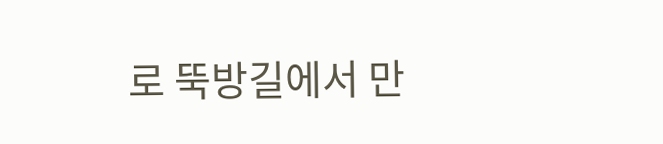로 뚝방길에서 만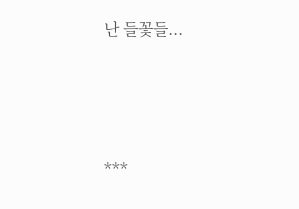난 들꽃들...




***